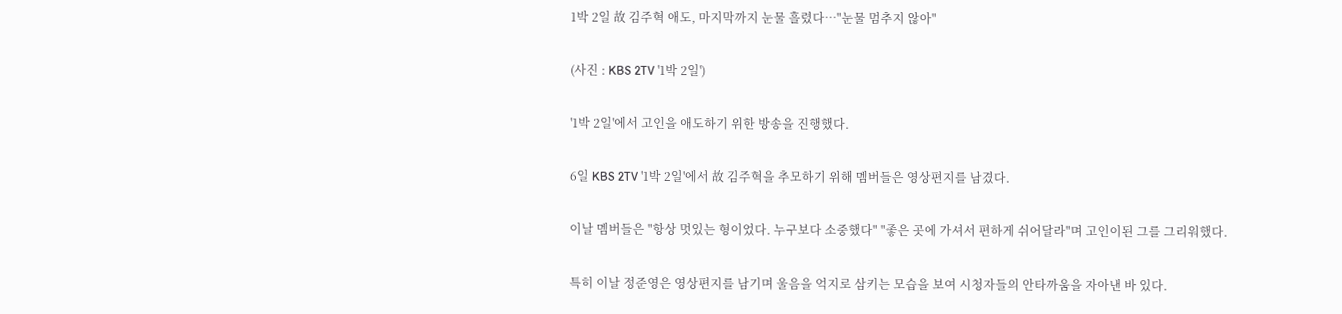1박 2일 故 김주혁 애도, 마지막까지 눈물 흘렸다…"눈물 멈추지 않아"

(사진 : KBS 2TV '1박 2일')

'1박 2일'에서 고인을 애도하기 위한 방송을 진행했다.

6일 KBS 2TV '1박 2일'에서 故 김주혁을 추모하기 위해 멤버들은 영상편지를 남겼다.

이날 멤버들은 "항상 멋있는 형이었다. 누구보다 소중했다" "좋은 곳에 가셔서 편하게 쉬어달라"며 고인이된 그를 그리워했다.

특히 이날 정준영은 영상편지를 남기며 울음을 억지로 삼키는 모습을 보여 시청자들의 안타까움을 자아낸 바 있다.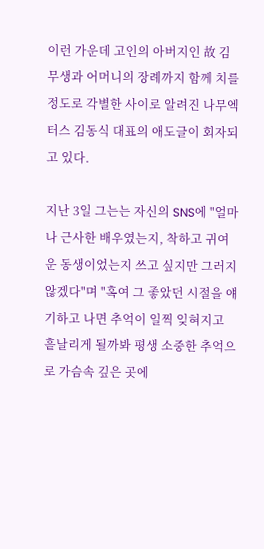이런 가운데 고인의 아버지인 故 김무생과 어머니의 장례까지 함께 치를 정도로 각별한 사이로 알려진 나무엑터스 김동식 대표의 애도글이 회자되고 있다.

지난 3일 그는는 자신의 SNS에 "얼마나 근사한 배우였는지, 착하고 귀여운 동생이었는지 쓰고 싶지만 그러지 않겠다"며 "혹여 그 좋았던 시절을 얘기하고 나면 추억이 일찍 잊혀지고 흩날리게 될까봐 평생 소중한 추억으로 가슴속 깊은 곳에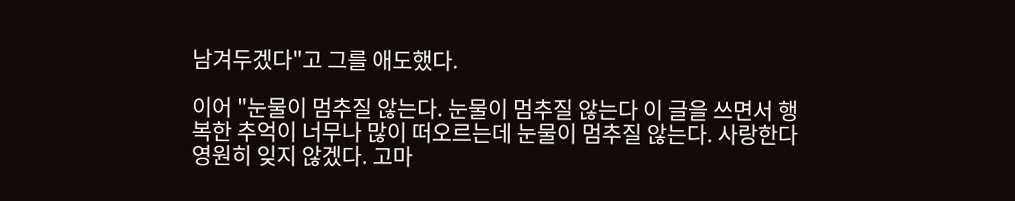남겨두겠다"고 그를 애도했다.

이어 "눈물이 멈추질 않는다. 눈물이 멈추질 않는다 이 글을 쓰면서 행복한 추억이 너무나 많이 떠오르는데 눈물이 멈추질 않는다. 사랑한다 영원히 잊지 않겠다. 고마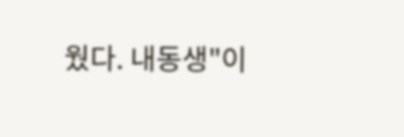웠다. 내동생"이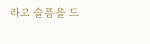라고 슬픔을 드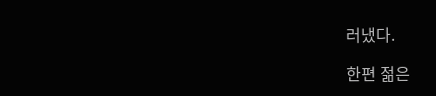러냈다.

한편 젊은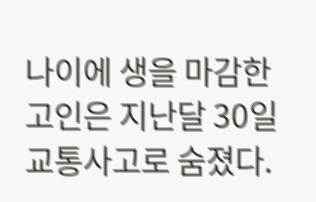나이에 생을 마감한 고인은 지난달 30일 교통사고로 숨졌다.